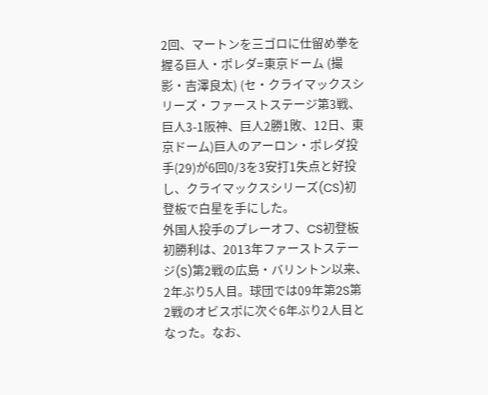2回、マートンを三ゴロに仕留め拳を握る巨人・ポレダ=東京ドーム (撮影・吉澤良太) (セ・クライマックスシリーズ・ファーストステージ第3戦、巨人3-1阪神、巨人2勝1敗、12日、東京ドーム)巨人のアーロン・ポレダ投手(29)が6回0/3を3安打1失点と好投し、クライマックスシリーズ(CS)初登板で白星を手にした。
外国人投手のプレーオフ、CS初登板初勝利は、2013年ファーストステージ(S)第2戦の広島・バリントン以来、2年ぶり5人目。球団では09年第2S第2戦のオビスポに次ぐ6年ぶり2人目となった。なお、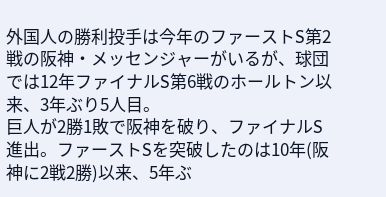外国人の勝利投手は今年のファーストS第2戦の阪神・メッセンジャーがいるが、球団では12年ファイナルS第6戦のホールトン以来、3年ぶり5人目。
巨人が2勝1敗で阪神を破り、ファイナルS進出。ファーストSを突破したのは10年(阪神に2戦2勝)以来、5年ぶ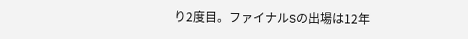り2度目。ファイナルSの出場は12年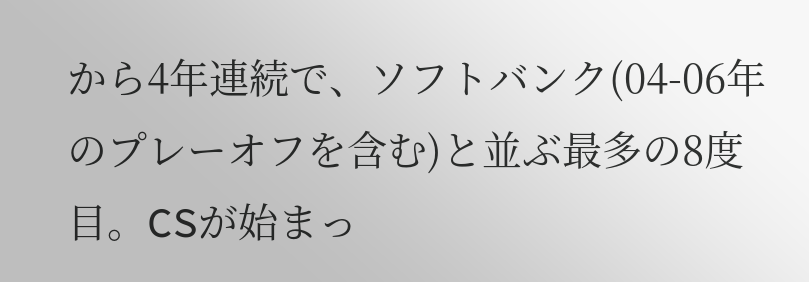から4年連続で、ソフトバンク(04-06年のプレーオフを含む)と並ぶ最多の8度目。CSが始まっ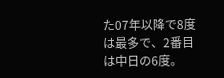た07年以降で8度は最多で、2番目は中日の6度。